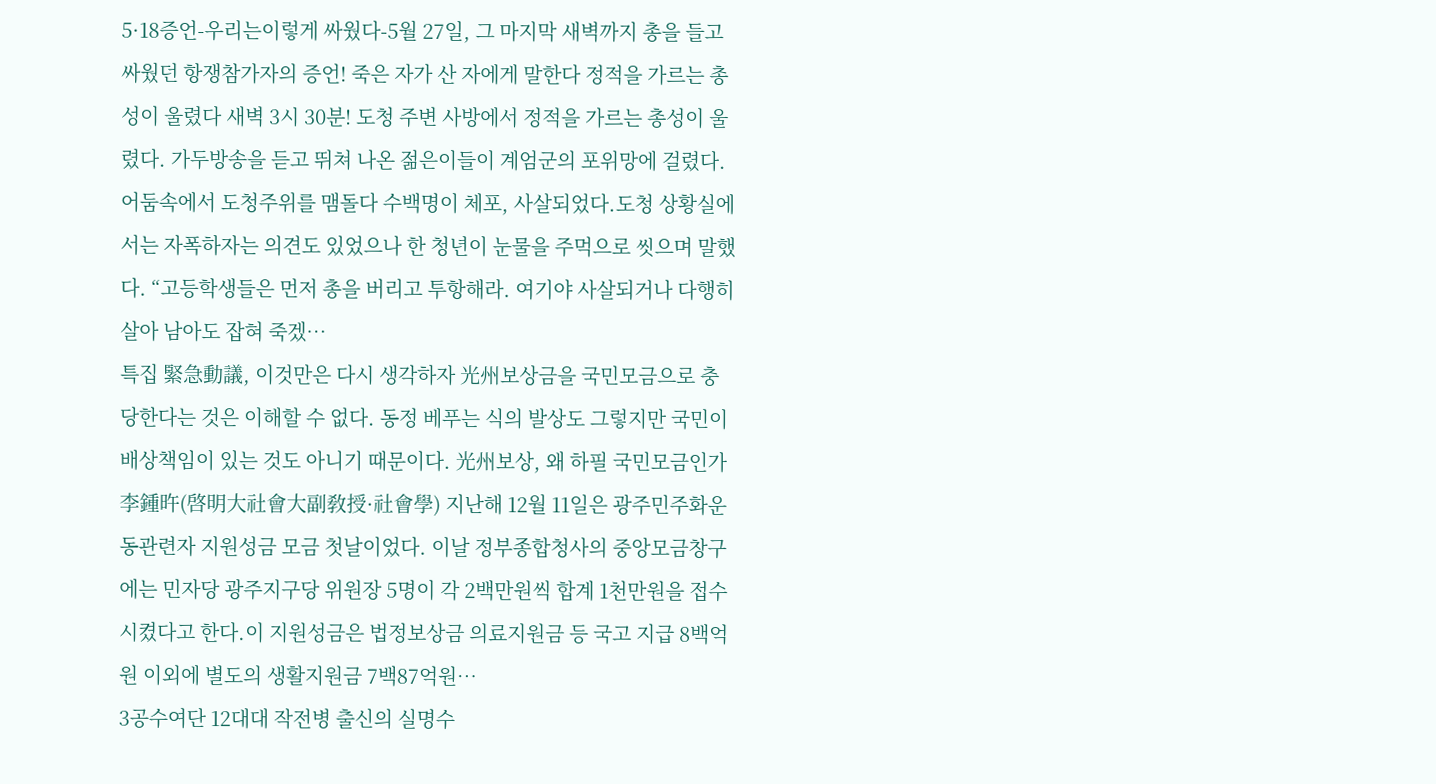5·18증언-우리는이렇게 싸웠다-5월 27일, 그 마지막 새벽까지 총을 들고 싸웠던 항쟁참가자의 증언! 죽은 자가 산 자에게 말한다 정적을 가르는 총성이 울렸다 새벽 3시 30분! 도청 주변 사방에서 정적을 가르는 총성이 울렸다. 가두방송을 듣고 뛰쳐 나온 젊은이들이 계엄군의 포위망에 걸렸다. 어둠속에서 도청주위를 맴돌다 수백명이 체포, 사살되었다.도청 상황실에서는 자폭하자는 의견도 있었으나 한 청년이 눈물을 주먹으로 씻으며 말했다. “고등학생들은 먼저 총을 버리고 투항해라. 여기야 사살되거나 다행히 살아 남아도 잡혀 죽겠…
특집 緊急動議, 이것만은 다시 생각하자 光州보상금을 국민모금으로 충당한다는 것은 이해할 수 없다. 동정 베푸는 식의 발상도 그렇지만 국민이 배상책임이 있는 것도 아니기 때문이다. 光州보상, 왜 하필 국민모금인가 李鍾旿(啓明大社會大副敎授·社會學) 지난해 12월 11일은 광주민주화운동관련자 지원성금 모금 첫날이었다. 이날 정부종합청사의 중앙모금창구에는 민자당 광주지구당 위원장 5명이 각 2백만원씩 합계 1천만원을 접수시켰다고 한다.이 지원성금은 법정보상금 의료지원금 등 국고 지급 8백억원 이외에 별도의 생활지원금 7백87억원…
3공수여단 12대대 작전병 출신의 실명수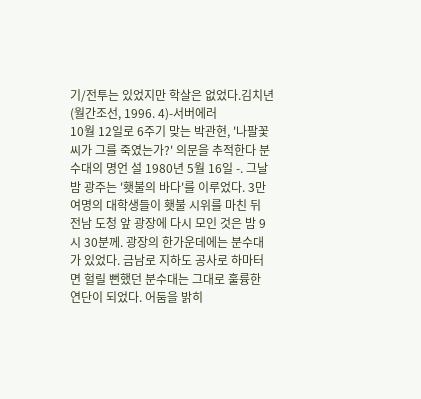기/전투는 있었지만 학살은 없었다.김치년(월간조선, 1996. 4)-서버에러
10월 12일로 6주기 맞는 박관현, '나팔꽃 씨가 그를 죽였는가?' 의문을 추적한다 분수대의 명언 설 1980년 5월 16일 -. 그날 밤 광주는 '횃불의 바다'를 이루었다. 3만여명의 대학생들이 횃불 시위를 마친 뒤 전남 도청 앞 광장에 다시 모인 것은 밤 9시 30분께. 광장의 한가운데에는 분수대가 있었다. 금남로 지하도 공사로 하마터면 헐릴 뻔했던 분수대는 그대로 훌륭한 연단이 되었다. 어둠을 밝히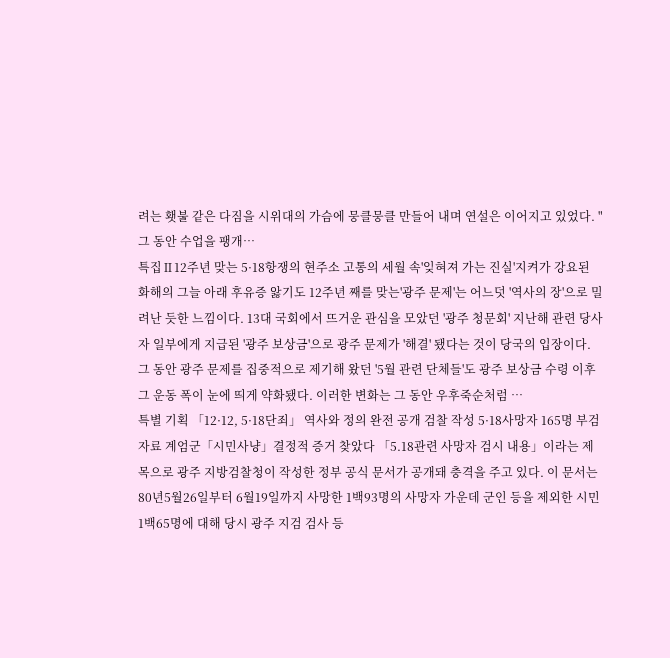려는 횃불 같은 다짐을 시위대의 가슴에 뭉클뭉클 만들어 내며 연설은 이어지고 있었다. "그 동안 수업을 팽개…
특집Ⅱ12주년 맞는 5·18항쟁의 현주소 고통의 세월 속'잊혀져 가는 진실'지켜가 강요된 화해의 그늘 아래 후유증 앓기도 12주년 째를 맞는'광주 문제'는 어느덧 '역사의 장'으로 밀려난 듯한 느낌이다. 13대 국회에서 뜨거운 관심을 모았던 '광주 청문회' 지난해 관련 당사자 일부에게 지급된 '광주 보상금'으로 광주 문제가 '해결' 됐다는 것이 당국의 입장이다. 그 동안 광주 문제를 집중적으로 제기해 왔던 '5월 관련 단체들'도 광주 보상금 수령 이후 그 운동 폭이 눈에 띄게 약화됐다. 이러한 변화는 그 동안 우후죽순처럼 …
특별 기획 「12·12, 5·18단죄」 역사와 정의 완전 공개 검찰 작성 5·18사망자 165명 부검 자료 계엄군「시민사냥」결정적 증거 찾았다 「5.18관련 사망자 검시 내용」이라는 제목으로 광주 지방검찰청이 작성한 정부 공식 문서가 공개돼 충격을 주고 있다. 이 문서는 80년5월26일부터 6월19일까지 사망한 1백93명의 사망자 가운데 군인 등을 제외한 시민 1백65명에 대해 당시 광주 지검 검사 등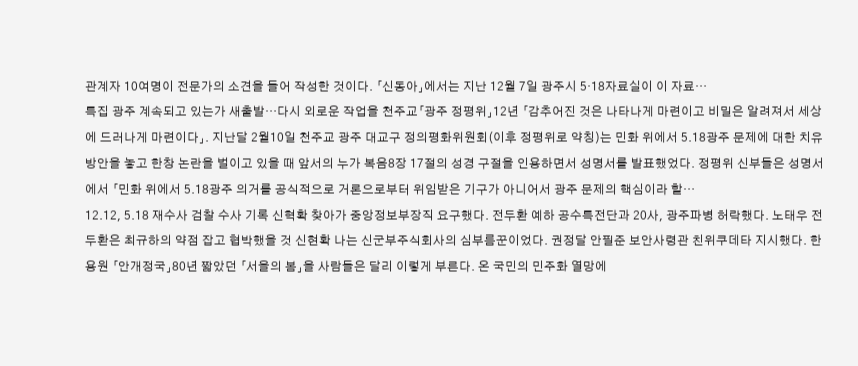관계자 10여명이 전문가의 소견을 들어 작성한 것이다. 「신동아」에서는 지난 12월 7일 광주시 5·18자료실이 이 자료…
특집 광주 계속되고 있는가 새출발…다시 외로운 작업을 천주교「광주 정평위」12년 「감추어진 것은 나타나게 마련이고 비밀은 알려져서 세상에 드러나게 마련이다」. 지난달 2월10일 천주교 광주 대교구 정의평화위원회(이후 정평위로 약칭)는 민화 위에서 5.18광주 문제에 대한 치유 방안을 놓고 한창 논란을 벌이고 있을 때 앞서의 누가 복음8장 17절의 성경 구절을 인용하면서 성명서를 발표했었다. 정평위 신부들은 성명서에서 「민화 위에서 5.18광주 의거를 공식적으로 거론으로부터 위임받은 기구가 아니어서 광주 문제의 핵심이라 할…
12.12, 5.18 재수사 검찰 수사 기록 신혁확 찾아가 중앙정보부장직 요구했다. 전두환 예하 공수특전단과 20사, 광주파병 허락했다. 노태우 전두환은 최규하의 약점 잡고 협박했을 것 신현확 나는 신군부주식회사의 심부름꾼이었다. 권정달 안필준 보안사령관 친위쿠데타 지시했다. 한용원 「안개정국」80년 짧았던 「서을의 봄」을 사람들은 달리 이렇게 부른다. 온 국민의 민주화 열망에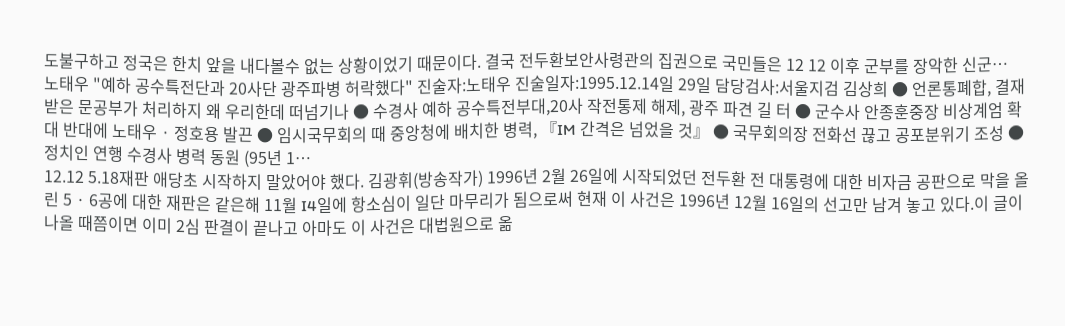도불구하고 정국은 한치 앞을 내다볼수 없는 상황이었기 때문이다. 결국 전두환보안사령관의 집권으로 국민들은 12 12 이후 군부를 장악한 신군…
노태우 "예하 공수특전단과 20사단 광주파병 허락했다" 진술자:노태우 진술일자:1995.12.14일 29일 담당검사:서울지검 김상희 ● 언론통폐합, 결재받은 문공부가 처리하지 왜 우리한데 떠넘기나 ● 수경사 예하 공수특전부대,20사 작전통제 해제, 광주 파견 길 터 ● 군수사 안종훈중장 비상계엄 확대 반대에 노태우 · 정호용 발끈 ● 임시국무회의 때 중앙청에 배치한 병력, 『IM 간격은 넘었을 것』 ● 국무회의장 전화선 끊고 공포분위기 조성 ● 정치인 연행 수경사 병력 동원 (95년 1…
12.12 5.18재판 애당초 시작하지 말았어야 했다. 김광휘(방송작가) 1996년 2월 26일에 시작되었던 전두환 전 대통령에 대한 비자금 공판으로 막을 올린 5 · 6공에 대한 재판은 같은해 11월 I4일에 항소심이 일단 마무리가 됨으로써 현재 이 사건은 1996년 12월 16일의 선고만 남겨 놓고 있다.이 글이 나올 때쯤이면 이미 2심 판결이 끝나고 아마도 이 사건은 대법원으로 옮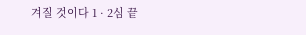겨질 것이다 1 · 2심 끝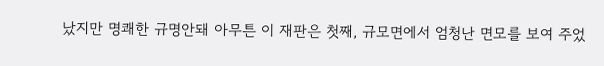났지만 명쾌한 규명안돼 아무튼 이 재판은 첫째, 규모면에서 엄청난 면모를 보여 주었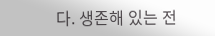다. 생존해 있는 전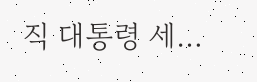직 대통령 세…